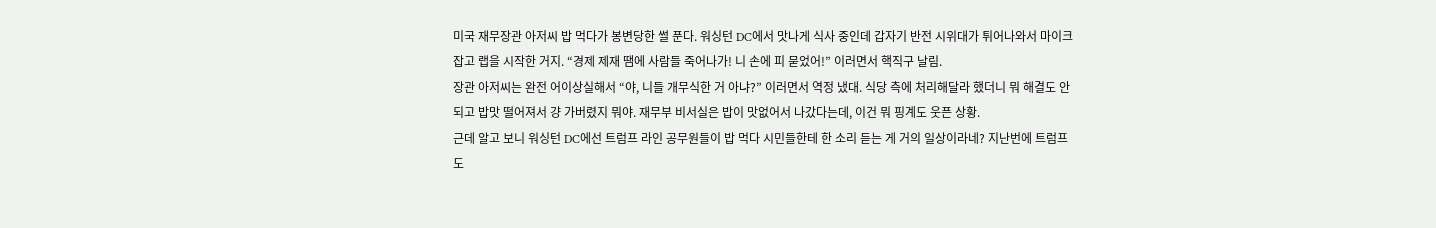미국 재무장관 아저씨 밥 먹다가 봉변당한 썰 푼다. 워싱턴 DC에서 맛나게 식사 중인데 갑자기 반전 시위대가 튀어나와서 마이크 잡고 랩을 시작한 거지. “경제 제재 땜에 사람들 죽어나가! 니 손에 피 묻었어!” 이러면서 핵직구 날림.
장관 아저씨는 완전 어이상실해서 “야, 니들 개무식한 거 아냐?” 이러면서 역정 냈대. 식당 측에 처리해달라 했더니 뭐 해결도 안 되고 밥맛 떨어져서 걍 가버렸지 뭐야. 재무부 비서실은 밥이 맛없어서 나갔다는데, 이건 뭐 핑계도 웃픈 상황.
근데 알고 보니 워싱턴 DC에선 트럼프 라인 공무원들이 밥 먹다 시민들한테 한 소리 듣는 게 거의 일상이라네? 지난번에 트럼프도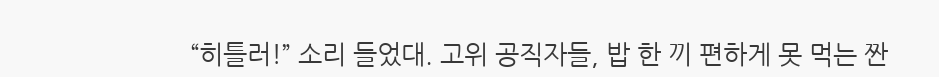“히틀러!” 소리 들었대. 고위 공직자들, 밥 한 끼 편하게 못 먹는 짠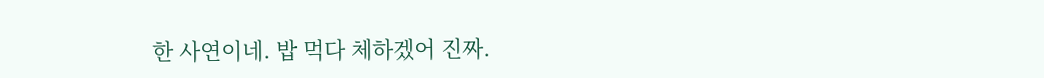한 사연이네. 밥 먹다 체하겠어 진짜.